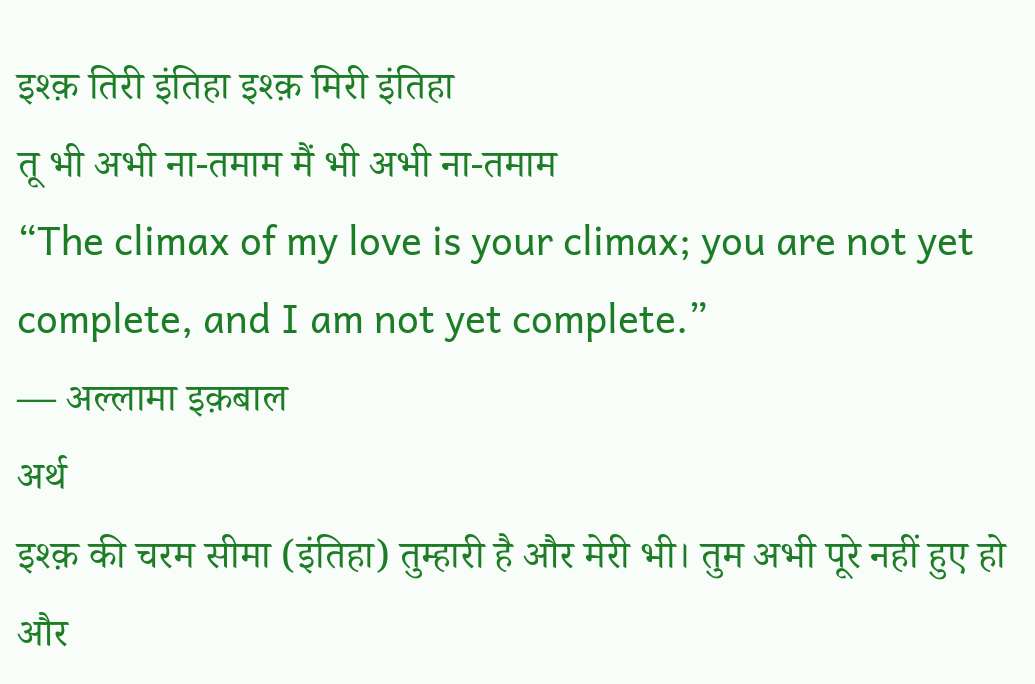इश्क़ तिरी इंतिहा इश्क़ मिरी इंतिहा
तू भी अभी ना-तमाम मैं भी अभी ना-तमाम
“The climax of my love is your climax; you are not yet complete, and I am not yet complete.”
— अल्लामा इक़बाल
अर्थ
इश्क़ की चरम सीमा (इंतिहा) तुम्हारी है और मेरी भी। तुम अभी पूरे नहीं हुए हो और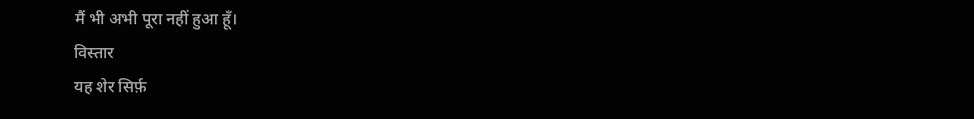मैं भी अभी पूरा नहीं हुआ हूँ।
विस्तार
यह शेर सिर्फ़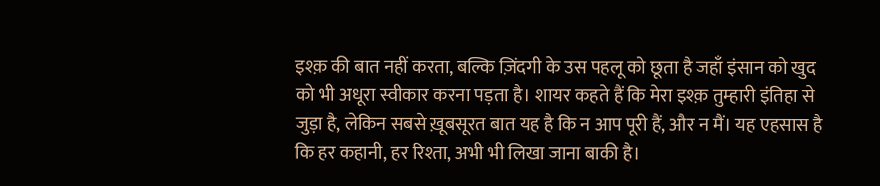इश्क़ की बात नहीं करता, बल्कि ज़िंदगी के उस पहलू को छूता है जहाँ इंसान को खुद को भी अधूरा स्वीकार करना पड़ता है। शायर कहते हैं कि मेरा इश्क़ तुम्हारी इंतिहा से जुड़ा है, लेकिन सबसे ख़ूबसूरत बात यह है कि न आप पूरी हैं, और न मैं। यह एहसास है कि हर कहानी, हर रिश्ता, अभी भी लिखा जाना बाकी है।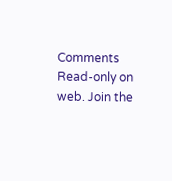Comments
Read-only on web. Join the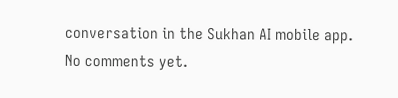conversation in the Sukhan AI mobile app.
No comments yet.